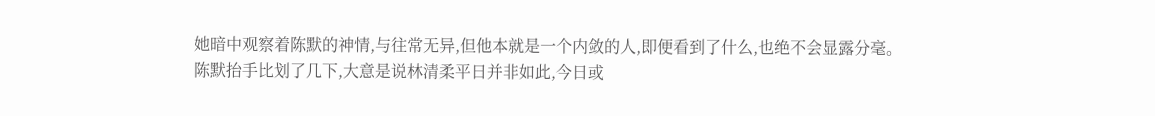她暗中观察着陈默的神情,与往常无异,但他本就是一个内敛的人,即便看到了什么,也绝不会显露分毫。
陈默抬手比划了几下,大意是说林清柔平日并非如此,今日或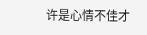许是心情不佳才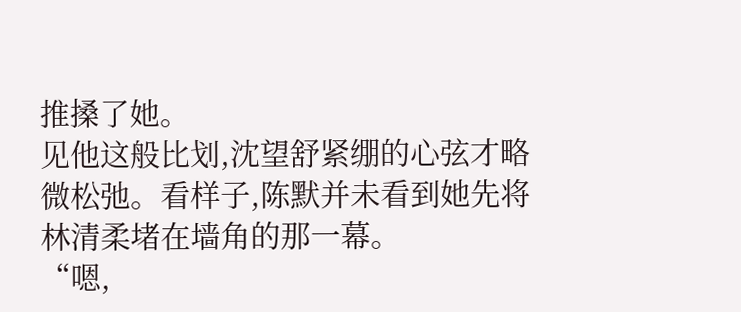推搡了她。
见他这般比划,沈望舒紧绷的心弦才略微松弛。看样子,陈默并未看到她先将林清柔堵在墙角的那一幕。
“嗯,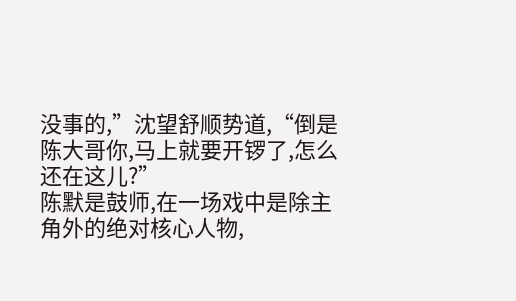没事的,”沈望舒顺势道,“倒是陈大哥你,马上就要开锣了,怎么还在这儿?”
陈默是鼓师,在一场戏中是除主角外的绝对核心人物,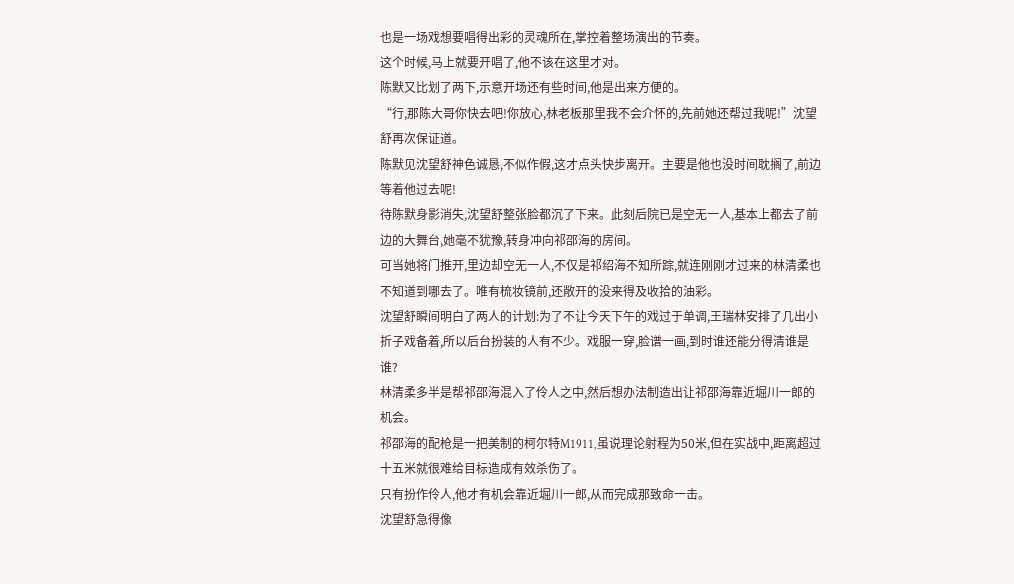也是一场戏想要唱得出彩的灵魂所在,掌控着整场演出的节奏。
这个时候,马上就要开唱了,他不该在这里才对。
陈默又比划了两下,示意开场还有些时间,他是出来方便的。
“行,那陈大哥你快去吧!你放心,林老板那里我不会介怀的,先前她还帮过我呢!”沈望舒再次保证道。
陈默见沈望舒神色诚恳,不似作假,这才点头快步离开。主要是他也没时间耽搁了,前边等着他过去呢!
待陈默身影消失,沈望舒整张脸都沉了下来。此刻后院已是空无一人,基本上都去了前边的大舞台,她毫不犹豫,转身冲向祁邵海的房间。
可当她将门推开,里边却空无一人,不仅是祁绍海不知所踪,就连刚刚才过来的林清柔也不知道到哪去了。唯有梳妆镜前,还敞开的没来得及收拾的油彩。
沈望舒瞬间明白了两人的计划:为了不让今天下午的戏过于单调,王瑞林安排了几出小折子戏备着,所以后台扮装的人有不少。戏服一穿,脸谱一画,到时谁还能分得清谁是谁?
林清柔多半是帮祁邵海混入了伶人之中,然后想办法制造出让祁邵海靠近堀川一郎的机会。
祁邵海的配枪是一把美制的柯尔特M1911,虽说理论射程为50米,但在实战中,距离超过十五米就很难给目标造成有效杀伤了。
只有扮作伶人,他才有机会靠近堀川一郎,从而完成那致命一击。
沈望舒急得像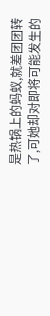是热锅上的蚂蚁,就差团团转了,可她却对即将可能发生的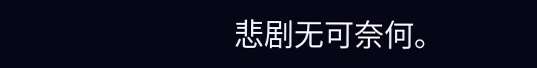悲剧无可奈何。